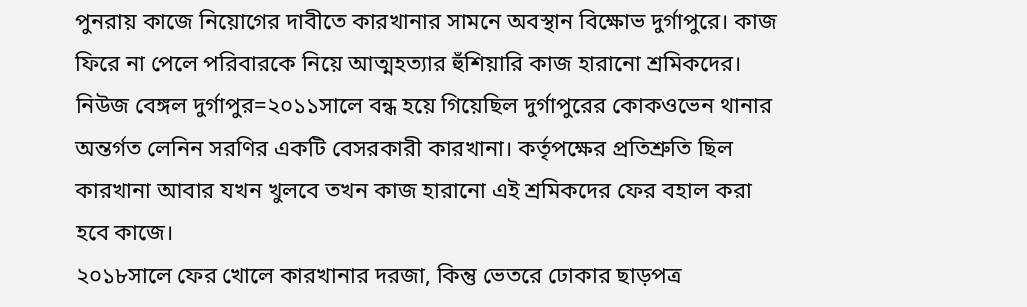পুনরায় কাজে নিয়োগের দাবীতে কারখানার সামনে অবস্থান বিক্ষোভ দুর্গাপুরে। কাজ ফিরে না পেলে পরিবারকে নিয়ে আত্মহত্যার হুঁশিয়ারি কাজ হারানো শ্রমিকদের।
নিউজ বেঙ্গল দুর্গাপুর=২০১১সালে বন্ধ হয়ে গিয়েছিল দুর্গাপুরের কোকওভেন থানার অন্তর্গত লেনিন সরণির একটি বেসরকারী কারখানা। কর্তৃপক্ষের প্রতিশ্রুতি ছিল কারখানা আবার যখন খুলবে তখন কাজ হারানো এই শ্রমিকদের ফের বহাল করা হবে কাজে।
২০১৮সালে ফের খোলে কারখানার দরজা, কিন্তু ভেতরে ঢোকার ছাড়পত্র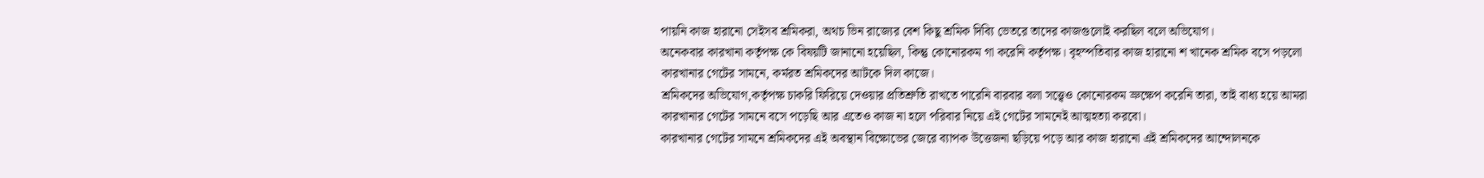পায়নি কাজ হারানো সেইসব শ্রমিকরা, অথচ ভিন রাজ্যের বেশ কিছু শ্রমিক দিব্যি ভেতরে তাদের কাজগুলোই করছিল বলে অভিযোগ।
অনেকবার কারখানা কর্তৃপক্ষ কে বিষয়টি জানানো হয়েছিল, কিন্তু কোনোরকম গা করেনি কর্তৃপক্ষ। বৃহস্পতিবার কাজ হারানো শ খানেক শ্রমিক বসে পড়লো কারখানার গেটের সামনে, কর্মরত শ্রমিকদের আটকে দিল কাজে।
শ্রমিকদের অভিযোগ,কর্তৃপক্ষ চাকরি ফিরিয়ে দেওয়ার প্রতিশ্রুতি রাখতে পারেনি বারবার বলা সত্ত্বেও কোনোরকম ভ্রুক্ষেপ করেনি তারা, তাই বাধ্য হয়ে আমরা কারখানার গেটের সামনে বসে পড়েছি আর এতেও কাজ না হলে পরিবার নিয়ে এই গেটের সামনেই আত্মহত্যা করবো।
কারখানার গেটের সামনে শ্রমিকদের এই অবস্থান বিক্ষোভের জেরে ব্যাপক উত্তেজনা ছড়িয়ে পড়ে আর কাজ হারানো এই শ্রমিকদের আন্দোলনকে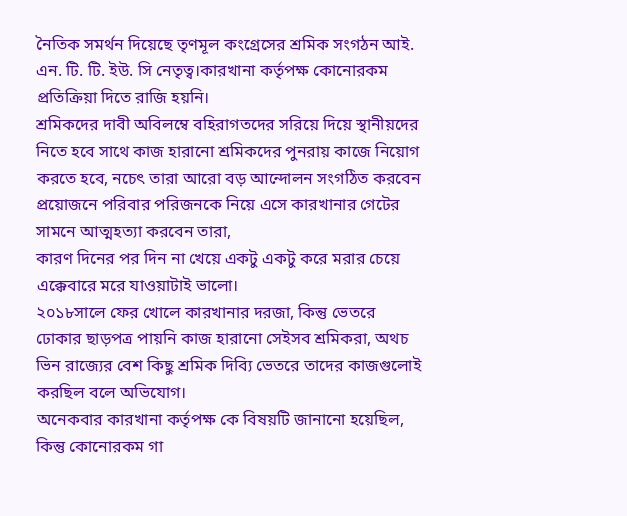নৈতিক সমর্থন দিয়েছে তৃণমূল কংগ্রেসের শ্রমিক সংগঠন আই. এন. টি. টি. ইউ. সি নেতৃত্ব।কারখানা কর্তৃপক্ষ কোনোরকম প্রতিক্রিয়া দিতে রাজি হয়নি।
শ্রমিকদের দাবী অবিলম্বে বহিরাগতদের সরিয়ে দিয়ে স্থানীয়দের নিতে হবে সাথে কাজ হারানো শ্রমিকদের পুনরায় কাজে নিয়োগ করতে হবে, নচেৎ তারা আরো বড় আন্দোলন সংগঠিত করবেন প্রয়োজনে পরিবার পরিজনকে নিয়ে এসে কারখানার গেটের সামনে আত্মহত্যা করবেন তারা,
কারণ দিনের পর দিন না খেয়ে একটু একটু করে মরার চেয়ে এক্কেবারে মরে যাওয়াটাই ভালো।
২০১৮সালে ফের খোলে কারখানার দরজা, কিন্তু ভেতরে ঢোকার ছাড়পত্র পায়নি কাজ হারানো সেইসব শ্রমিকরা, অথচ ভিন রাজ্যের বেশ কিছু শ্রমিক দিব্যি ভেতরে তাদের কাজগুলোই করছিল বলে অভিযোগ।
অনেকবার কারখানা কর্তৃপক্ষ কে বিষয়টি জানানো হয়েছিল, কিন্তু কোনোরকম গা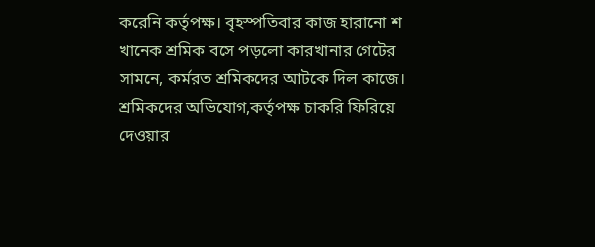করেনি কর্তৃপক্ষ। বৃহস্পতিবার কাজ হারানো শ খানেক শ্রমিক বসে পড়লো কারখানার গেটের সামনে, কর্মরত শ্রমিকদের আটকে দিল কাজে।
শ্রমিকদের অভিযোগ,কর্তৃপক্ষ চাকরি ফিরিয়ে দেওয়ার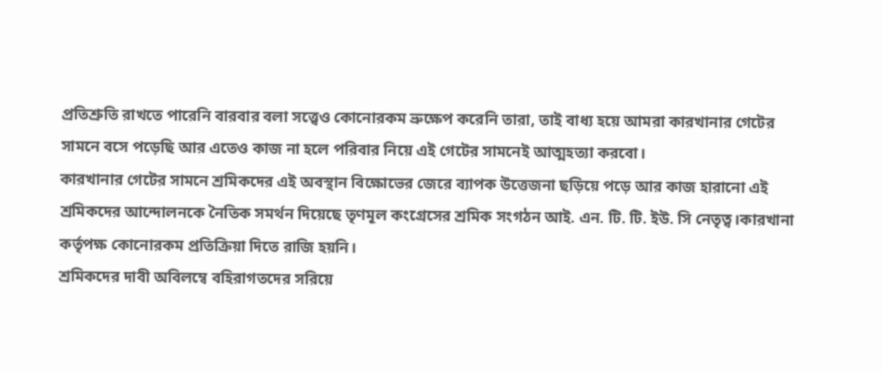প্রতিশ্রুতি রাখতে পারেনি বারবার বলা সত্ত্বেও কোনোরকম ভ্রুক্ষেপ করেনি তারা, তাই বাধ্য হয়ে আমরা কারখানার গেটের সামনে বসে পড়েছি আর এতেও কাজ না হলে পরিবার নিয়ে এই গেটের সামনেই আত্মহত্যা করবো।
কারখানার গেটের সামনে শ্রমিকদের এই অবস্থান বিক্ষোভের জেরে ব্যাপক উত্তেজনা ছড়িয়ে পড়ে আর কাজ হারানো এই শ্রমিকদের আন্দোলনকে নৈতিক সমর্থন দিয়েছে তৃণমূল কংগ্রেসের শ্রমিক সংগঠন আই. এন. টি. টি. ইউ. সি নেতৃত্ব।কারখানা কর্তৃপক্ষ কোনোরকম প্রতিক্রিয়া দিতে রাজি হয়নি।
শ্রমিকদের দাবী অবিলম্বে বহিরাগতদের সরিয়ে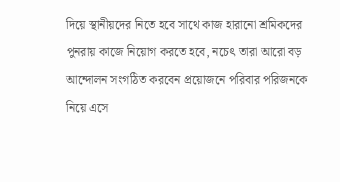দিয়ে স্থানীয়দের নিতে হবে সাথে কাজ হারানো শ্রমিকদের পুনরায় কাজে নিয়োগ করতে হবে, নচেৎ তারা আরো বড় আন্দোলন সংগঠিত করবেন প্রয়োজনে পরিবার পরিজনকে নিয়ে এসে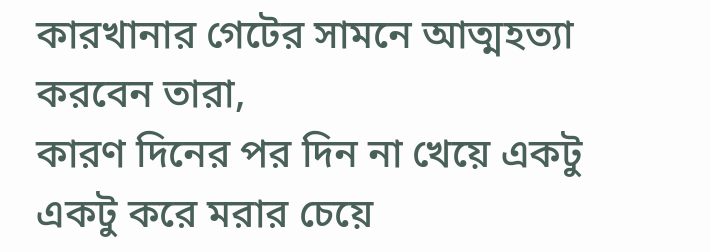কারখানার গেটের সামনে আত্মহত্যা করবেন তারা,
কারণ দিনের পর দিন না খেয়ে একটু একটু করে মরার চেয়ে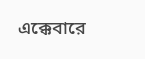এক্কেবারে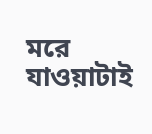মরে যাওয়াটাই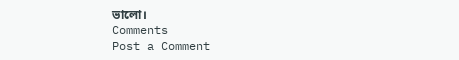ভালো।
Comments
Post a Comment